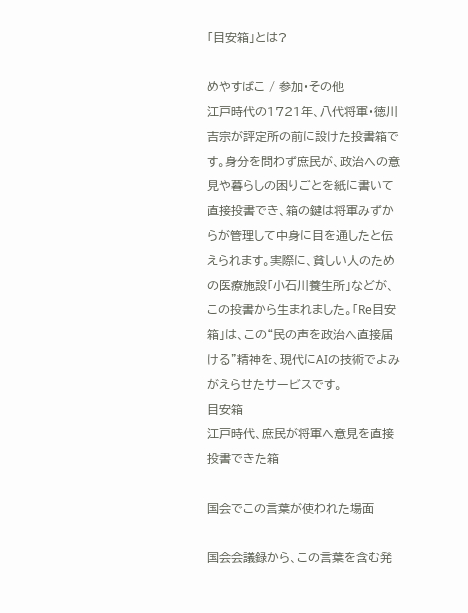「目安箱」とは?

めやすばこ / 参加・その他
江戸時代の1721年、八代将軍・徳川吉宗が評定所の前に設けた投書箱です。身分を問わず庶民が、政治への意見や暮らしの困りごとを紙に書いて直接投書でき、箱の鍵は将軍みずからが管理して中身に目を通したと伝えられます。実際に、貧しい人のための医療施設「小石川養生所」などが、この投書から生まれました。「Re目安箱」は、この“民の声を政治へ直接届ける”精神を、現代にAIの技術でよみがえらせたサービスです。
目安箱
江戸時代、庶民が将軍へ意見を直接投書できた箱

国会でこの言葉が使われた場面

国会会議録から、この言葉を含む発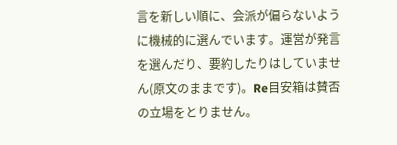言を新しい順に、会派が偏らないように機械的に選んでいます。運営が発言を選んだり、要約したりはしていません(原文のままです)。Re目安箱は賛否の立場をとりません。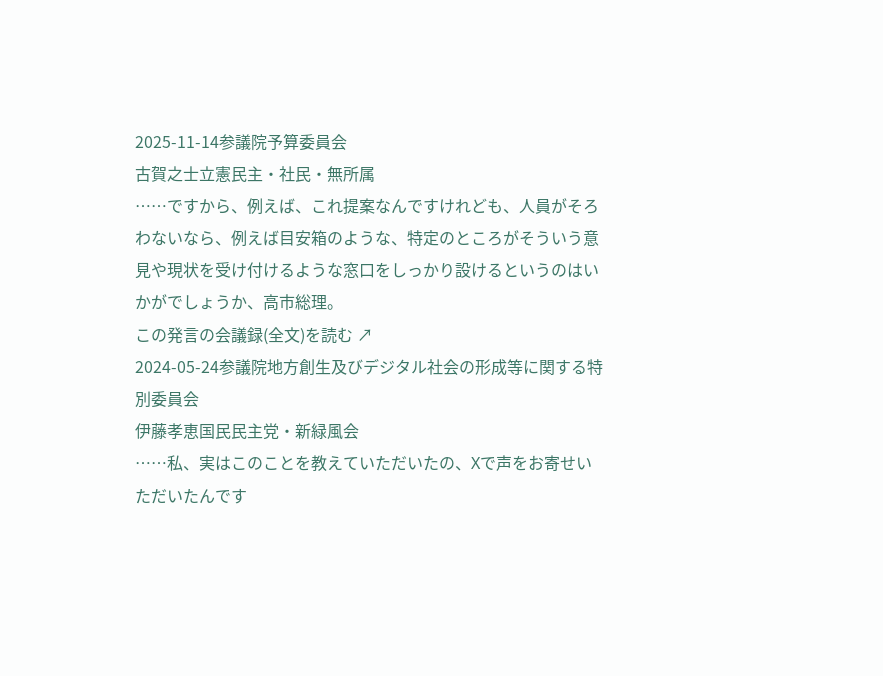2025-11-14参議院予算委員会
古賀之士立憲民主・社民・無所属
……ですから、例えば、これ提案なんですけれども、人員がそろわないなら、例えば目安箱のような、特定のところがそういう意見や現状を受け付けるような窓口をしっかり設けるというのはいかがでしょうか、高市総理。
この発言の会議録(全文)を読む ↗
2024-05-24参議院地方創生及びデジタル社会の形成等に関する特別委員会
伊藤孝恵国民民主党・新緑風会
……私、実はこのことを教えていただいたの、Xで声をお寄せいただいたんです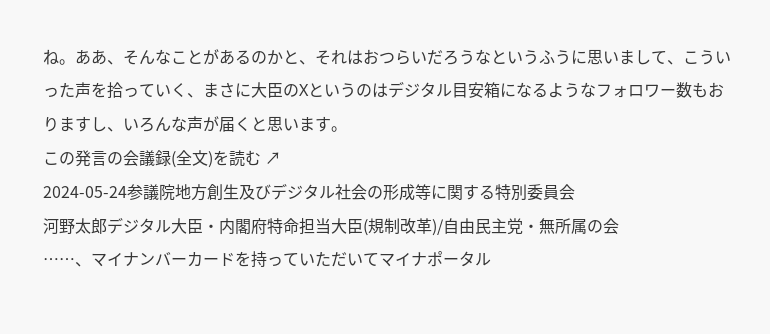ね。ああ、そんなことがあるのかと、それはおつらいだろうなというふうに思いまして、こういった声を拾っていく、まさに大臣のXというのはデジタル目安箱になるようなフォロワー数もおりますし、いろんな声が届くと思います。
この発言の会議録(全文)を読む ↗
2024-05-24参議院地方創生及びデジタル社会の形成等に関する特別委員会
河野太郎デジタル大臣・内閣府特命担当大臣(規制改革)/自由民主党・無所属の会
……、マイナンバーカードを持っていただいてマイナポータル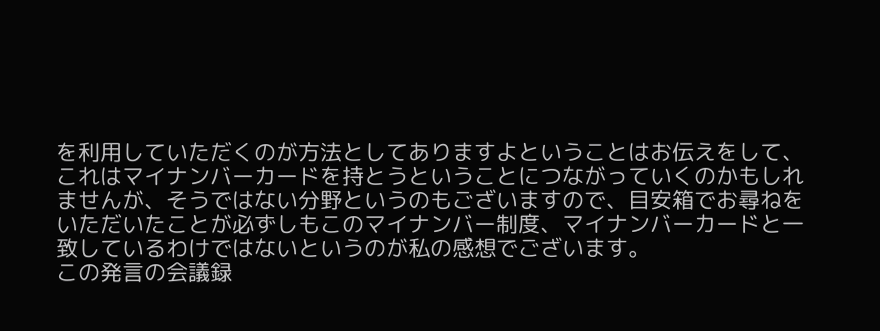を利用していただくのが方法としてありますよということはお伝えをして、これはマイナンバーカードを持とうということにつながっていくのかもしれませんが、そうではない分野というのもございますので、目安箱でお尋ねをいただいたことが必ずしもこのマイナンバー制度、マイナンバーカードと一致しているわけではないというのが私の感想でございます。
この発言の会議録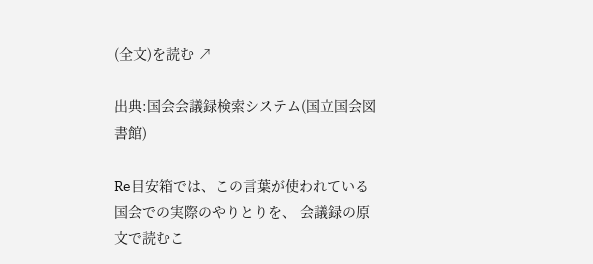(全文)を読む ↗

出典:国会会議録検索システム(国立国会図書館)

Re目安箱では、この言葉が使われている国会での実際のやりとりを、 会議録の原文で読むこ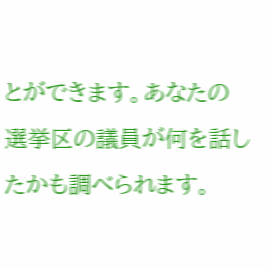とができます。あなたの選挙区の議員が何を話したかも調べられます。